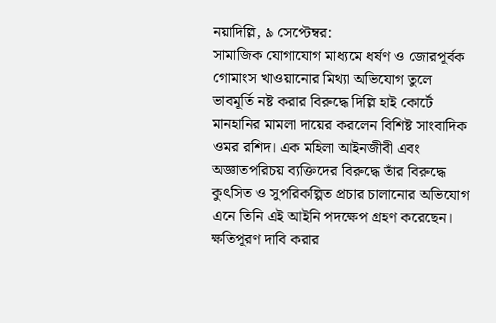নয়াদিল্লি, ৯ সেপ্টেম্বর:
সামাজিক যোগাযোগ মাধ্যমে ধর্ষণ ও জোরপূর্বক গোমাংস খাওয়ানোর মিথ্যা অভিযোগ তুলে ভাবমূর্তি নষ্ট করার বিরুদ্ধে দিল্লি হাই কোর্টে মানহানির মামলা দায়ের করলেন বিশিষ্ট সাংবাদিক ওমর রশিদ। এক মহিলা আইনজীবী এবং অজ্ঞাতপরিচয় ব্যক্তিদের বিরুদ্ধে তাঁর বিরুদ্ধে কুৎসিত ও সুপরিকল্পিত প্রচার চালানোর অভিযোগ এনে তিনি এই আইনি পদক্ষেপ গ্রহণ করেছেন। ক্ষতিপূরণ দাবি করার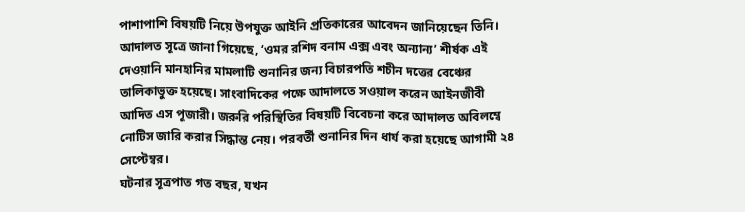পাশাপাশি বিষয়টি নিয়ে উপযুক্ত আইনি প্রতিকারের আবেদন জানিয়েছেন তিনি।
আদালত সূত্রে জানা গিয়েছে, ‘ওমর রশিদ বনাম এক্স এবং অন্যান্য’ শীর্ষক এই দেওয়ানি মানহানির মামলাটি শুনানির জন্য বিচারপতি শচীন দত্তের বেঞ্চের তালিকাভুক্ত হয়েছে। সাংবাদিকের পক্ষে আদালতে সওয়াল করেন আইনজীবী আদিত এস পূজারী। জরুরি পরিস্থিতির বিষয়টি বিবেচনা করে আদালত অবিলম্বে নোটিস জারি করার সিদ্ধান্ত নেয়। পরবর্তী শুনানির দিন ধার্য করা হয়েছে আগামী ২৪ সেপ্টেম্বর।
ঘটনার সূত্রপাত গত বছর, যখন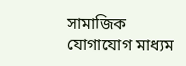সামাজিক যোগাযোগ মাধ্যম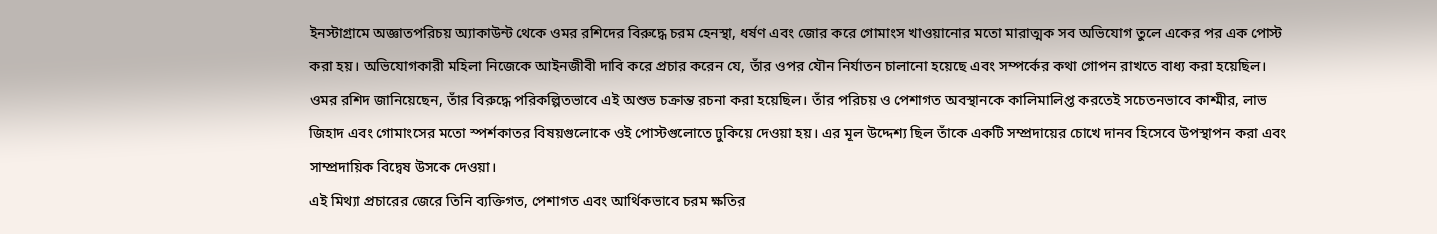ইনস্টাগ্রামে অজ্ঞাতপরিচয় অ্যাকাউন্ট থেকে ওমর রশিদের বিরুদ্ধে চরম হেনস্থা, ধর্ষণ এবং জোর করে গোমাংস খাওয়ানোর মতো মারাত্মক সব অভিযোগ তুলে একের পর এক পোস্ট করা হয়। অভিযোগকারী মহিলা নিজেকে আইনজীবী দাবি করে প্রচার করেন যে, তাঁর ওপর যৌন নির্যাতন চালানো হয়েছে এবং সম্পর্কের কথা গোপন রাখতে বাধ্য করা হয়েছিল।
ওমর রশিদ জানিয়েছেন, তাঁর বিরুদ্ধে পরিকল্পিতভাবে এই অশুভ চক্রান্ত রচনা করা হয়েছিল। তাঁর পরিচয় ও পেশাগত অবস্থানকে কালিমালিপ্ত করতেই সচেতনভাবে কাশ্মীর, লাভ জিহাদ এবং গোমাংসের মতো স্পর্শকাতর বিষয়গুলোকে ওই পোস্টগুলোতে ঢুকিয়ে দেওয়া হয়। এর মূল উদ্দেশ্য ছিল তাঁকে একটি সম্প্রদায়ের চোখে দানব হিসেবে উপস্থাপন করা এবং সাম্প্রদায়িক বিদ্বেষ উসকে দেওয়া।
এই মিথ্যা প্রচারের জেরে তিনি ব্যক্তিগত, পেশাগত এবং আর্থিকভাবে চরম ক্ষতির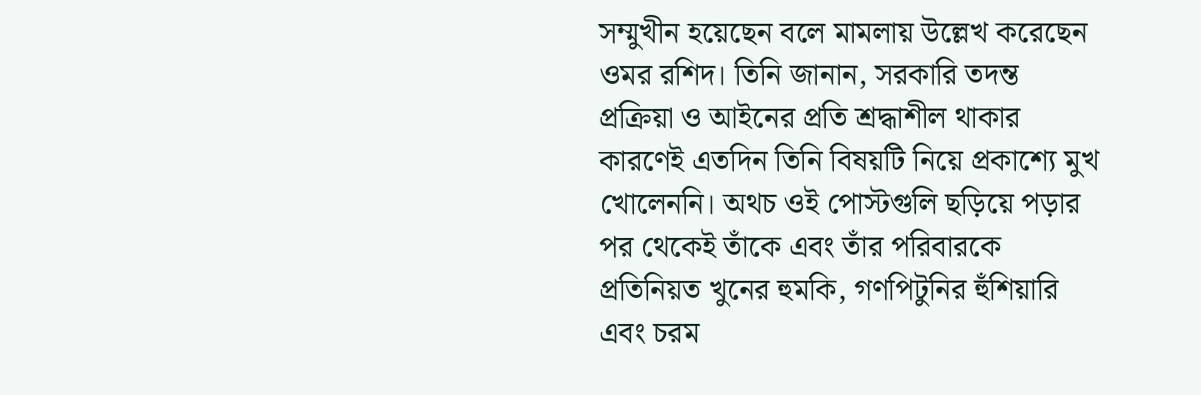সম্মুখীন হয়েছেন বলে মামলায় উল্লেখ করেছেন ওমর রশিদ। তিনি জানান, সরকারি তদন্ত প্রক্রিয়া ও আইনের প্রতি শ্রদ্ধাশীল থাকার কারণেই এতদিন তিনি বিষয়টি নিয়ে প্রকাশ্যে মুখ খোলেননি। অথচ ওই পোস্টগুলি ছড়িয়ে পড়ার পর থেকেই তাঁকে এবং তাঁর পরিবারকে প্রতিনিয়ত খুনের হুমকি, গণপিটুনির হুঁশিয়ারি এবং চরম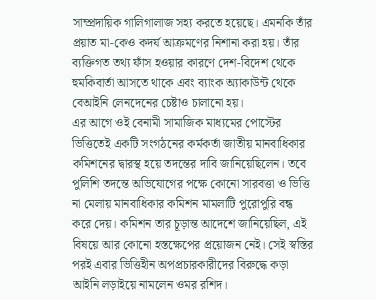সাম্প্রদায়িক গালিগালাজ সহ্য করতে হয়েছে। এমনকি তাঁর প্রয়াত মা-কেও কদর্য আক্রমণের নিশানা করা হয়। তাঁর ব্যক্তিগত তথ্য ফাঁস হওয়ার কারণে দেশ-বিদেশ থেকে হুমকিবার্তা আসতে থাকে এবং ব্যাংক অ্যাকাউন্ট থেকে বেআইনি লেনদেনের চেষ্টাও চালানো হয়।
এর আগে ওই বেনামী সামাজিক মাধ্যমের পোস্টের ভিত্তিতেই একটি সংগঠনের কর্মকর্তা জাতীয় মানবাধিকার কমিশনের দ্বারস্থ হয়ে তদন্তের দাবি জানিয়েছিলেন। তবে পুলিশি তদন্তে অভিযোগের পক্ষে কোনো সারবত্তা ও ভিত্তি না মেলায় মানবাধিকার কমিশন মামলাটি পুরোপুরি বন্ধ করে দেয়। কমিশন তার চূড়ান্ত আদেশে জানিয়েছিল, এই বিষয়ে আর কোনো হস্তক্ষেপের প্রয়োজন নেই। সেই স্বস্তির পরই এবার ভিত্তিহীন অপপ্রচারকারীদের বিরুদ্ধে কড়া আইনি লড়াইয়ে নামলেন ওমর রশিদ।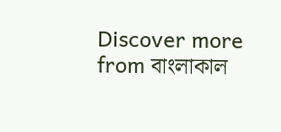Discover more from বাংলাকাল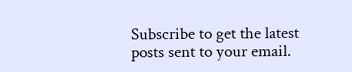Subscribe to get the latest posts sent to your email.